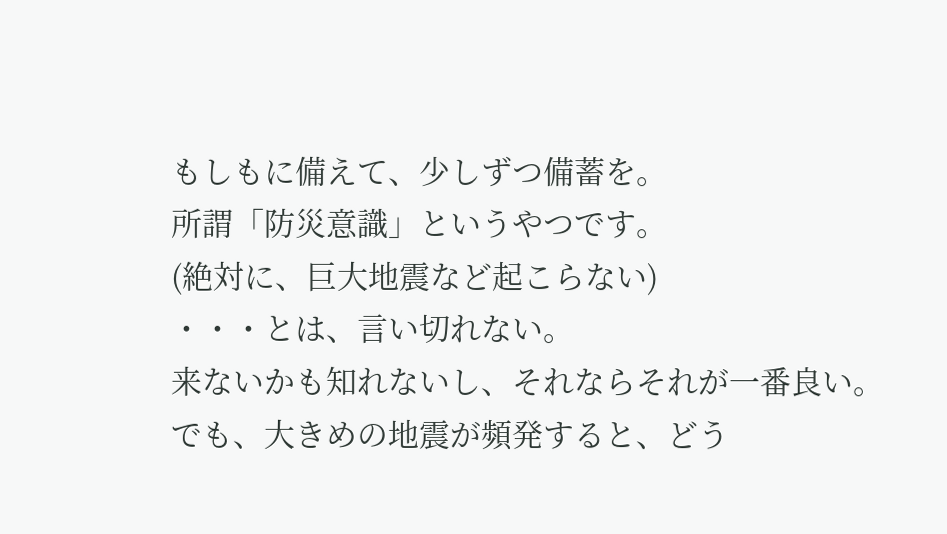もしもに備えて、少しずつ備蓄を。
所謂「防災意識」というやつです。
(絶対に、巨大地震など起こらない)
・・・とは、言い切れない。
来ないかも知れないし、それならそれが一番良い。
でも、大きめの地震が頻発すると、どう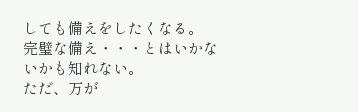しても備えをしたくなる。
完璧な備え・・・とはいかないかも知れない。
ただ、万が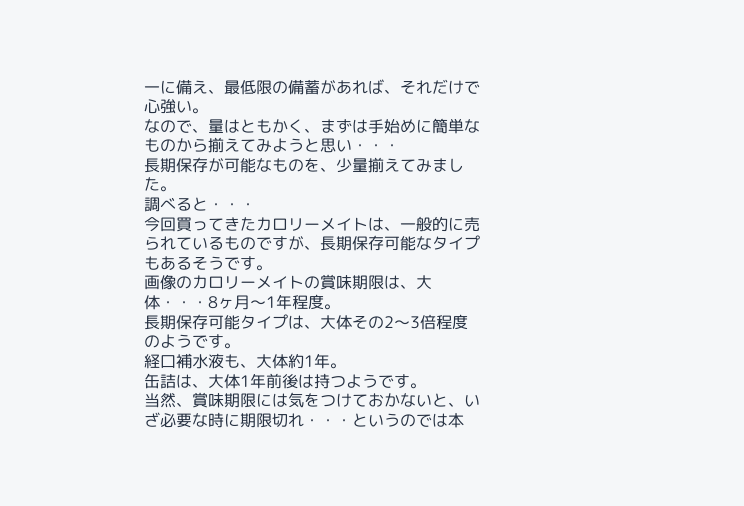一に備え、最低限の備蓄があれば、それだけで心強い。
なので、量はともかく、まずは手始めに簡単なものから揃えてみようと思い・・・
長期保存が可能なものを、少量揃えてみました。
調べると・・・
今回買ってきたカロリーメイトは、一般的に売られているものですが、長期保存可能なタイプもあるそうです。
画像のカロリーメイトの賞味期限は、大体・・・8ヶ月〜1年程度。
長期保存可能タイプは、大体その2〜3倍程度のようです。
経口補水液も、大体約1年。
缶詰は、大体1年前後は持つようです。
当然、賞味期限には気をつけておかないと、いざ必要な時に期限切れ・・・というのでは本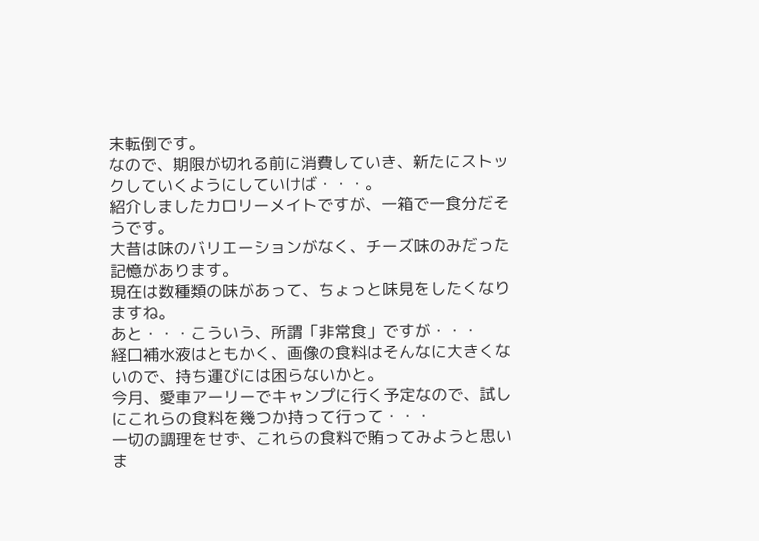末転倒です。
なので、期限が切れる前に消費していき、新たにストックしていくようにしていけば・・・。
紹介しましたカロリーメイトですが、一箱で一食分だそうです。
大昔は味のバリエーションがなく、チーズ味のみだった記憶があります。
現在は数種類の味があって、ちょっと味見をしたくなりますね。
あと・・・こういう、所謂「非常食」ですが・・・
経口補水液はともかく、画像の食料はそんなに大きくないので、持ち運びには困らないかと。
今月、愛車アーリーでキャンプに行く予定なので、試しにこれらの食料を幾つか持って行って・・・
一切の調理をせず、これらの食料で賄ってみようと思いま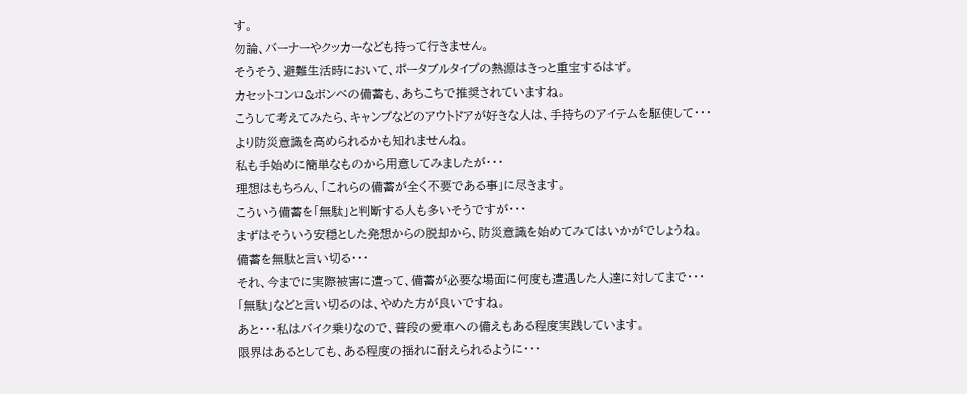す。
勿論、バーナーやクッカーなども持って行きません。
そうそう、避難生活時において、ポータブルタイプの熱源はきっと重宝するはず。
カセットコンロ&ボンベの備蓄も、あちこちで推奨されていますね。
こうして考えてみたら、キャンプなどのアウトドアが好きな人は、手持ちのアイテムを駆使して・・・
より防災意識を高められるかも知れませんね。
私も手始めに簡単なものから用意してみましたが・・・
理想はもちろん、「これらの備蓄が全く不要である事」に尽きます。
こういう備蓄を「無駄」と判断する人も多いそうですが・・・
まずはそういう安穏とした発想からの脱却から、防災意識を始めてみてはいかがでしょうね。
備蓄を無駄と言い切る・・・
それ、今までに実際被害に遭って、備蓄が必要な場面に何度も遭遇した人達に対してまで・・・
「無駄」などと言い切るのは、やめた方が良いですね。
あと・・・私はバイク乗りなので、普段の愛車への備えもある程度実践しています。
限界はあるとしても、ある程度の揺れに耐えられるように・・・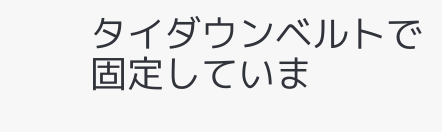タイダウンベルトで固定していま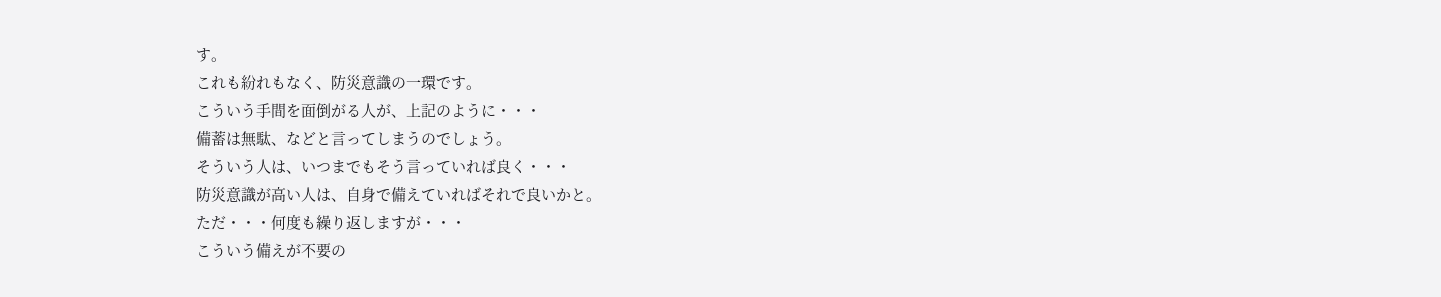す。
これも紛れもなく、防災意識の一環です。
こういう手間を面倒がる人が、上記のように・・・
備蓄は無駄、などと言ってしまうのでしょう。
そういう人は、いつまでもそう言っていれば良く・・・
防災意識が高い人は、自身で備えていればそれで良いかと。
ただ・・・何度も繰り返しますが・・・
こういう備えが不要の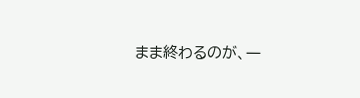まま終わるのが、一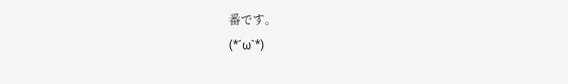番です。
(*´ω`*)